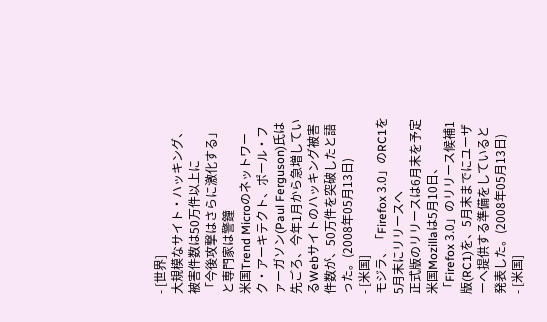- [世界]
大規模なサイト・ハッキング、被害件数は50万件以上に
「今後攻撃はさらに激化する」と専門家は警鐘
米国Trend Microのネットワーク・アーキテクト、ポール・ファーガソン(Paul Ferguson)氏は先ごろ、今年1月から急増しているWebサイトのハッキング被害件数が、50万件を突破したと語った。(2008年05月13日)
- [米国]
モジラ、「Firefox 3.0」のRC1を5月末にリリースへ
正式版のリリースは6月末を予定
米国Mozillaは5月10日、「Firefox 3.0」のリリース候補1版(RC1)を、5月末までにユーザーへ提供する準備をしていると発表した。(2008年05月13日)
- [米国]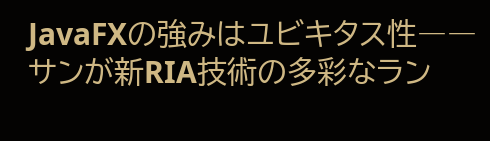JavaFXの強みはユビキタス性――サンが新RIA技術の多彩なラン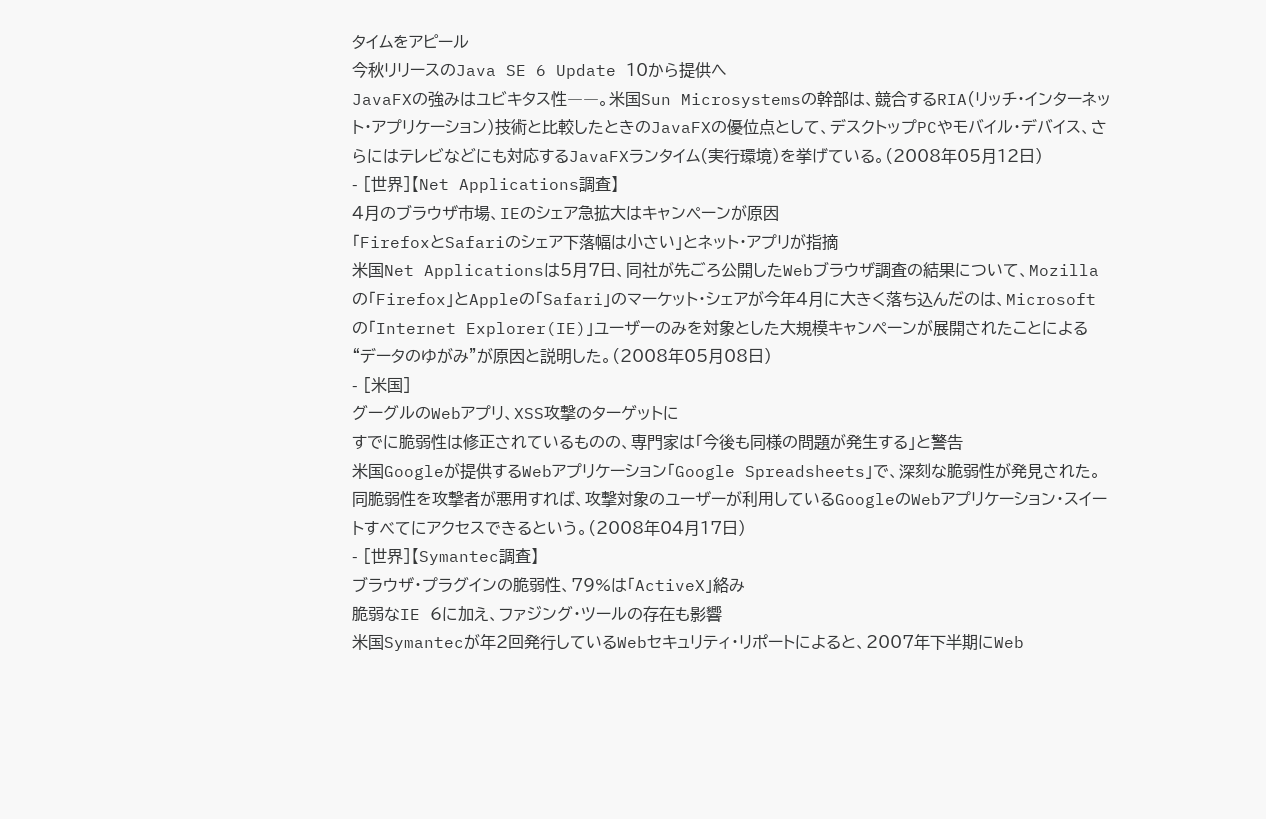タイムをアピール
今秋リリースのJava SE 6 Update 10から提供へ
JavaFXの強みはユビキタス性――。米国Sun Microsystemsの幹部は、競合するRIA(リッチ・インターネット・アプリケーション)技術と比較したときのJavaFXの優位点として、デスクトップPCやモバイル・デバイス、さらにはテレビなどにも対応するJavaFXランタイム(実行環境)を挙げている。(2008年05月12日)
- [世界]【Net Applications調査】
4月のブラウザ市場、IEのシェア急拡大はキャンペーンが原因
「FirefoxとSafariのシェア下落幅は小さい」とネット・アプリが指摘
米国Net Applicationsは5月7日、同社が先ごろ公開したWebブラウザ調査の結果について、Mozillaの「Firefox」とAppleの「Safari」のマーケット・シェアが今年4月に大きく落ち込んだのは、Microsoftの「Internet Explorer(IE)」ユーザーのみを対象とした大規模キャンペーンが展開されたことによる“データのゆがみ”が原因と説明した。(2008年05月08日)
- [米国]
グーグルのWebアプリ、XSS攻撃のターゲットに
すでに脆弱性は修正されているものの、専門家は「今後も同様の問題が発生する」と警告
米国Googleが提供するWebアプリケーション「Google Spreadsheets」で、深刻な脆弱性が発見された。同脆弱性を攻撃者が悪用すれば、攻撃対象のユーザーが利用しているGoogleのWebアプリケーション・スイートすべてにアクセスできるという。(2008年04月17日)
- [世界]【Symantec調査】
ブラウザ・プラグインの脆弱性、79%は「ActiveX」絡み
脆弱なIE 6に加え、ファジング・ツールの存在も影響
米国Symantecが年2回発行しているWebセキュリティ・リポートによると、2007年下半期にWeb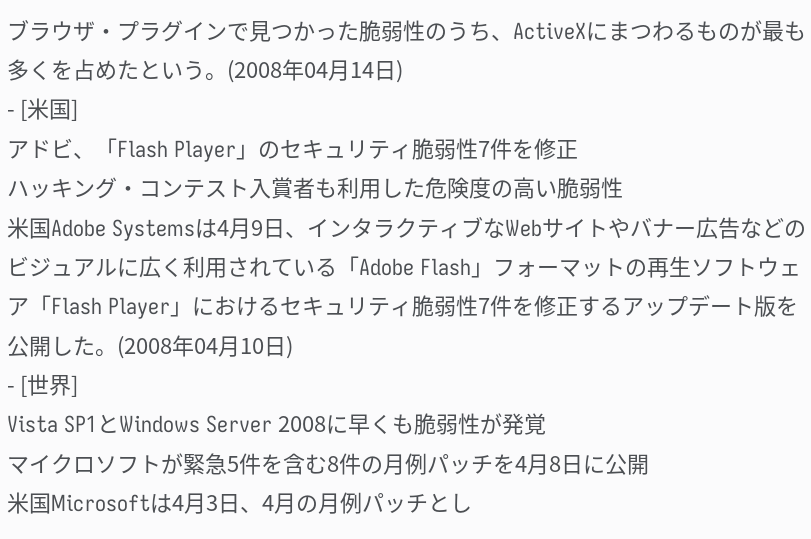ブラウザ・プラグインで見つかった脆弱性のうち、ActiveXにまつわるものが最も多くを占めたという。(2008年04月14日)
- [米国]
アドビ、「Flash Player」のセキュリティ脆弱性7件を修正
ハッキング・コンテスト入賞者も利用した危険度の高い脆弱性
米国Adobe Systemsは4月9日、インタラクティブなWebサイトやバナー広告などのビジュアルに広く利用されている「Adobe Flash」フォーマットの再生ソフトウェア「Flash Player」におけるセキュリティ脆弱性7件を修正するアップデート版を公開した。(2008年04月10日)
- [世界]
Vista SP1とWindows Server 2008に早くも脆弱性が発覚
マイクロソフトが緊急5件を含む8件の月例パッチを4月8日に公開
米国Microsoftは4月3日、4月の月例パッチとし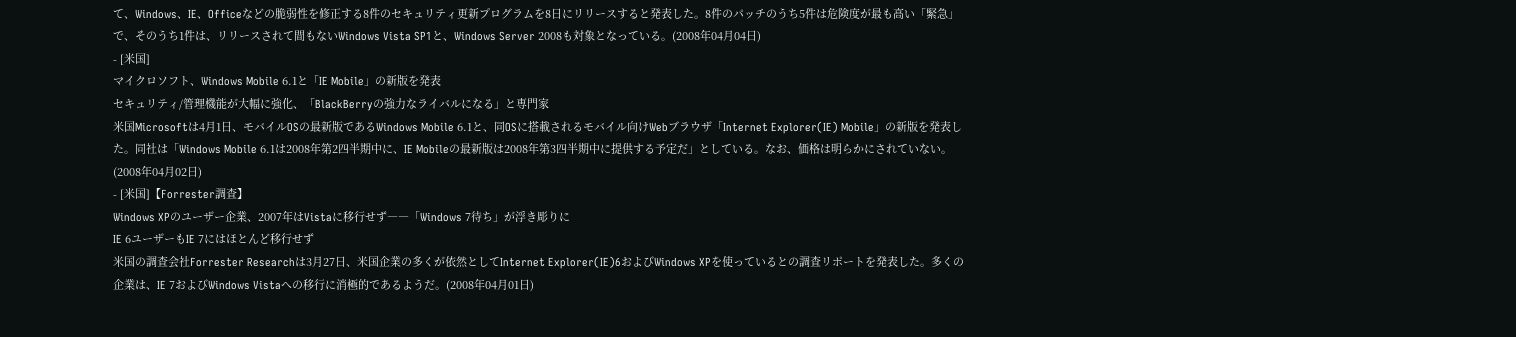て、Windows、IE、Officeなどの脆弱性を修正する8件のセキュリティ更新プログラムを8日にリリースすると発表した。8件のパッチのうち5件は危険度が最も高い「緊急」で、そのうち1件は、リリースされて間もないWindows Vista SP1と、Windows Server 2008も対象となっている。(2008年04月04日)
- [米国]
マイクロソフト、Windows Mobile 6.1と「IE Mobile」の新版を発表
セキュリティ/管理機能が大幅に強化、「BlackBerryの強力なライバルになる」と専門家
米国Microsoftは4月1日、モバイルOSの最新版であるWindows Mobile 6.1と、同OSに搭載されるモバイル向けWebブラウザ「Internet Explorer(IE) Mobile」の新版を発表した。同社は「Windows Mobile 6.1は2008年第2四半期中に、IE Mobileの最新版は2008年第3四半期中に提供する予定だ」としている。なお、価格は明らかにされていない。(2008年04月02日)
- [米国]【Forrester調査】
Windows XPのユーザー企業、2007年はVistaに移行せず――「Windows 7待ち」が浮き彫りに
IE 6ユーザーもIE 7にはほとんど移行せず
米国の調査会社Forrester Researchは3月27日、米国企業の多くが依然としてInternet Explorer(IE)6およびWindows XPを使っているとの調査リポートを発表した。多くの企業は、IE 7およびWindows Vistaへの移行に消極的であるようだ。(2008年04月01日)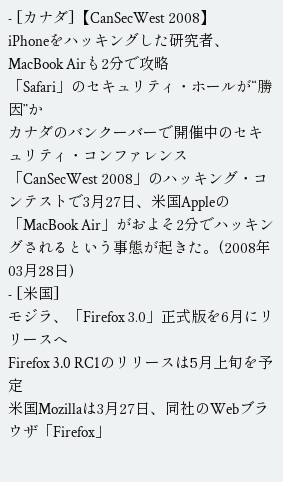- [カナダ]【CanSecWest 2008】
iPhoneをハッキングした研究者、MacBook Airも2分で攻略
「Safari」のセキュリティ・ホールが“勝因”か
カナダのバンクーバーで開催中のセキュリティ・コンファレンス「CanSecWest 2008」のハッキング・コンテストで3月27日、米国Appleの「MacBook Air」がおよそ2分でハッキングされるという事態が起きた。(2008年03月28日)
- [米国]
モジラ、「Firefox 3.0」正式版を6月にリリースへ
Firefox 3.0 RC1のリリースは5月上旬を予定
米国Mozillaは3月27日、同社のWebブラウザ「Firefox」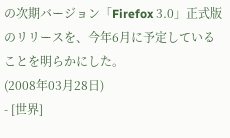の次期バージョン「Firefox 3.0」正式版のリリースを、今年6月に予定していることを明らかにした。
(2008年03月28日)
- [世界]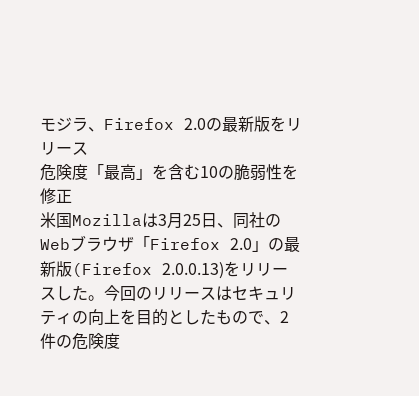モジラ、Firefox 2.0の最新版をリリース
危険度「最高」を含む10の脆弱性を修正
米国Mozillaは3月25日、同社のWebブラウザ「Firefox 2.0」の最新版(Firefox 2.0.0.13)をリリースした。今回のリリースはセキュリティの向上を目的としたもので、2件の危険度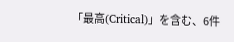「最高(Critical)」を含む、6件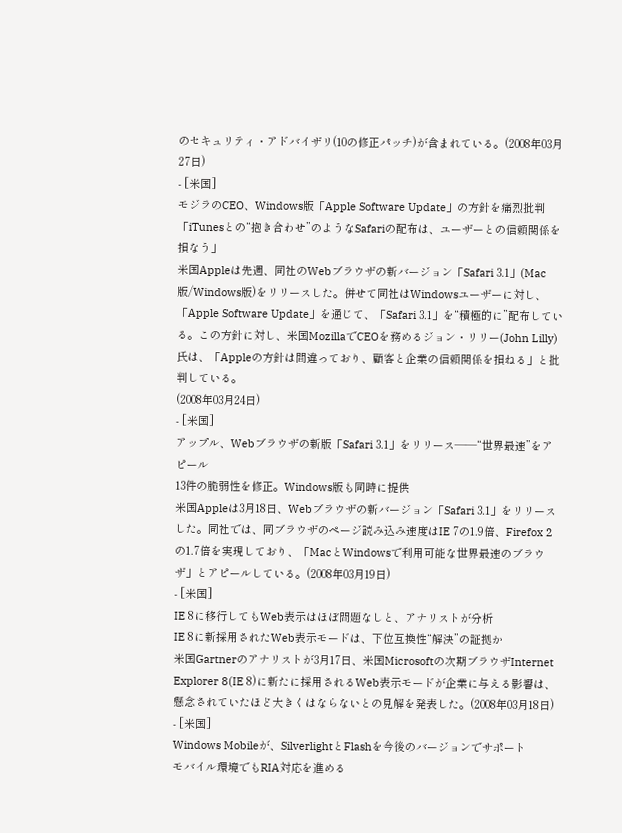のセキュリティ・アドバイザリ(10の修正パッチ)が含まれている。(2008年03月27日)
- [米国]
モジラのCEO、Windows版「Apple Software Update」の方針を痛烈批判
「iTunesとの“抱き合わせ”のようなSafariの配布は、ユーザーとの信頼関係を損なう」
米国Appleは先週、同社のWebブラウザの新バージョン「Safari 3.1」(Mac版/Windows版)をリリースした。併せて同社はWindowsユーザーに対し、「Apple Software Update」を通じて、「Safari 3.1」を“積極的に”配布している。この方針に対し、米国MozillaでCEOを務めるジョン・リリー(John Lilly)氏は、「Appleの方針は間違っており、顧客と企業の信頼関係を損ねる」と批判している。
(2008年03月24日)
- [米国]
アップル、Webブラウザの新版「Safari 3.1」をリリース――“世界最速”をアピール
13件の脆弱性を修正。Windows版も同時に提供
米国Appleは3月18日、Webブラウザの新バージョン「Safari 3.1」をリリースした。同社では、同ブラウザのページ読み込み速度はIE 7の1.9倍、Firefox 2の1.7倍を実現しており、「MacとWindowsで利用可能な世界最速のブラウザ」とアピールしている。(2008年03月19日)
- [米国]
IE 8に移行してもWeb表示はほぼ問題なしと、アナリストが分析
IE 8に新採用されたWeb表示モードは、下位互換性“解決”の証拠か
米国Gartnerのアナリストが3月17日、米国Microsoftの次期ブラウザInternet Explorer 8(IE 8)に新たに採用されるWeb表示モードが企業に与える影響は、懸念されていたほど大きくはならないとの見解を発表した。(2008年03月18日)
- [米国]
Windows Mobileが、SilverlightとFlashを今後のバージョンでサポート
モバイル環境でもRIA対応を進める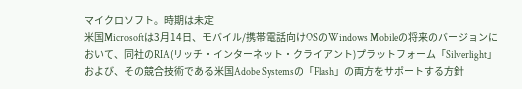マイクロソフト。時期は未定
米国Microsoftは3月14日、モバイル/携帯電話向けOSのWindows Mobileの将来のバージョンにおいて、同社のRIA(リッチ・インターネット・クライアント)プラットフォーム「Silverlight」および、その競合技術である米国Adobe Systemsの「Flash」の両方をサポートする方針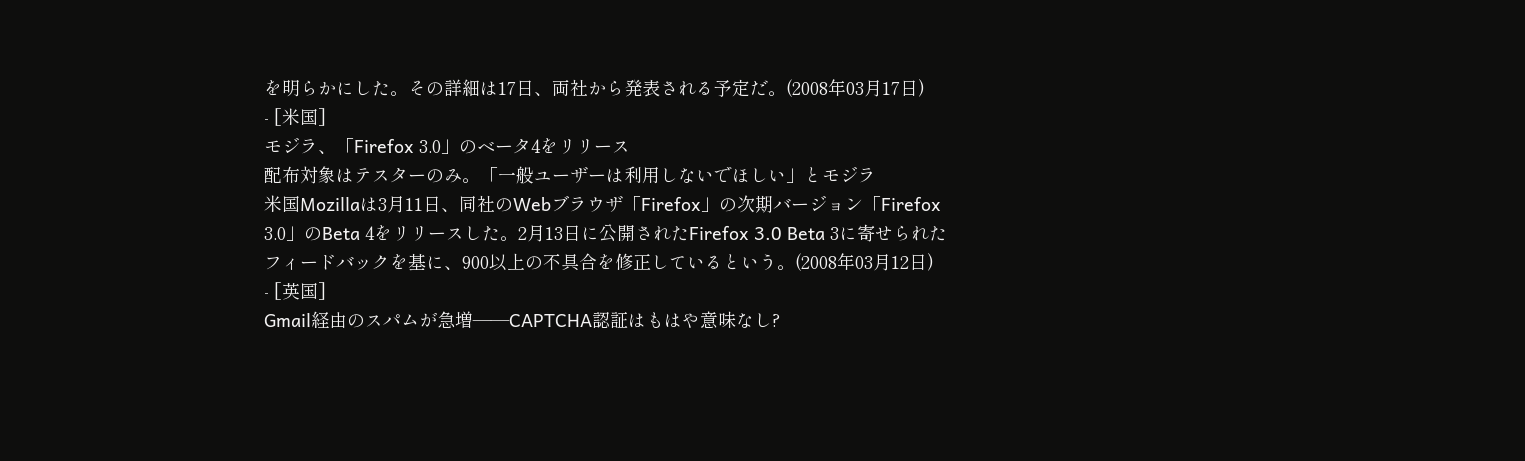を明らかにした。その詳細は17日、両社から発表される予定だ。(2008年03月17日)
- [米国]
モジラ、「Firefox 3.0」のベータ4をリリース
配布対象はテスターのみ。「一般ユーザーは利用しないでほしい」とモジラ
米国Mozillaは3月11日、同社のWebブラウザ「Firefox」の次期バージョン「Firefox 3.0」のBeta 4をリリースした。2月13日に公開されたFirefox 3.0 Beta 3に寄せられたフィードバックを基に、900以上の不具合を修正しているという。(2008年03月12日)
- [英国]
Gmail経由のスパムが急増――CAPTCHA認証はもはや意味なし?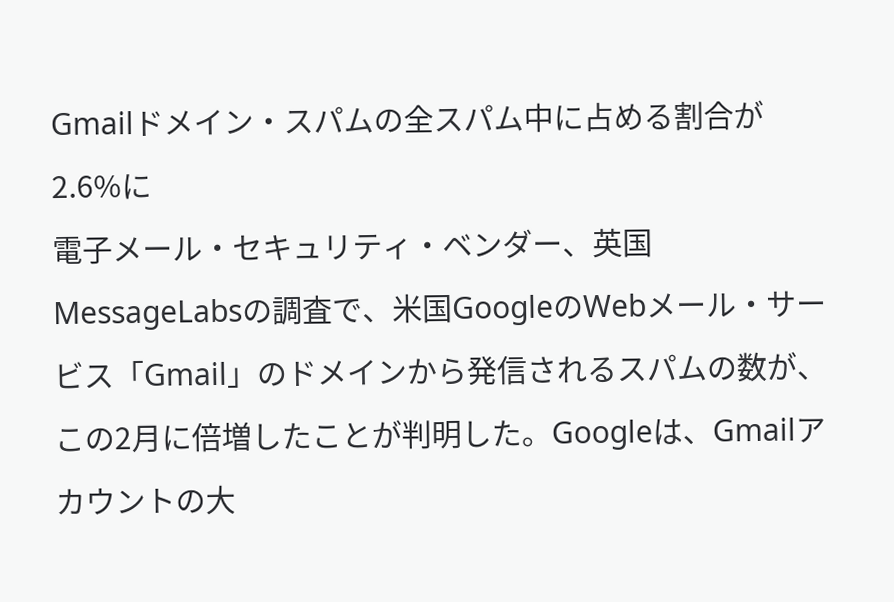Gmailドメイン・スパムの全スパム中に占める割合が2.6%に
電子メール・セキュリティ・ベンダー、英国MessageLabsの調査で、米国GoogleのWebメール・サービス「Gmail」のドメインから発信されるスパムの数が、この2月に倍増したことが判明した。Googleは、Gmailアカウントの大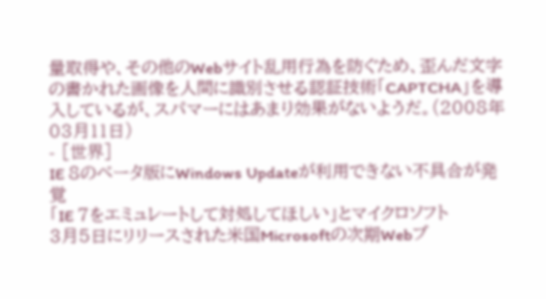量取得や、その他のWebサイト乱用行為を防ぐため、歪んだ文字の書かれた画像を人間に識別させる認証技術「CAPTCHA」を導入しているが、スパマーにはあまり効果がないようだ。(2008年03月11日)
- [世界]
IE 8のベータ版にWindows Updateが利用できない不具合が発覚
「IE 7をエミュレートして対処してほしい」とマイクロソフト
3月5日にリリースされた米国Microsoftの次期Webブ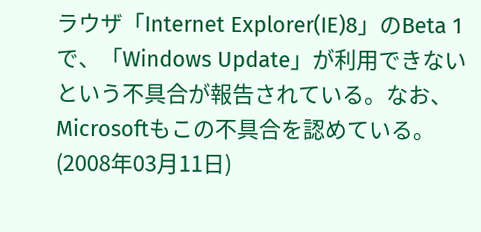ラウザ「Internet Explorer(IE)8」のBeta 1で、「Windows Update」が利用できないという不具合が報告されている。なお、Microsoftもこの不具合を認めている。
(2008年03月11日)